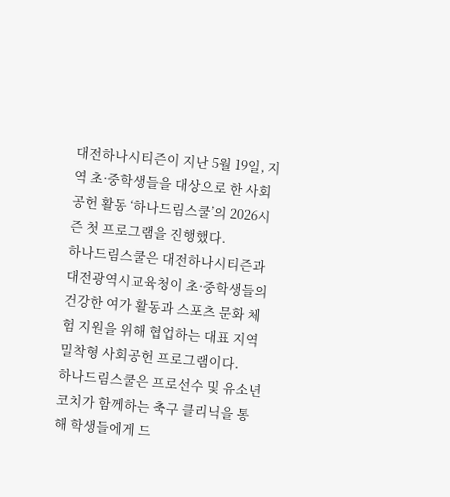대전하나시티즌이 지난 5월 19일, 지역 초·중학생들을 대상으로 한 사회공헌 활동 ‘하나드림스쿨’의 2026시즌 첫 프로그램을 진행했다.
하나드림스쿨은 대전하나시티즌과 대전광역시교육청이 초·중학생들의 건강한 여가 활동과 스포츠 문화 체험 지원을 위해 협업하는 대표 지역밀착형 사회공헌 프로그램이다.
하나드림스쿨은 프로선수 및 유소년 코치가 함께하는 축구 클리닉을 통해 학생들에게 드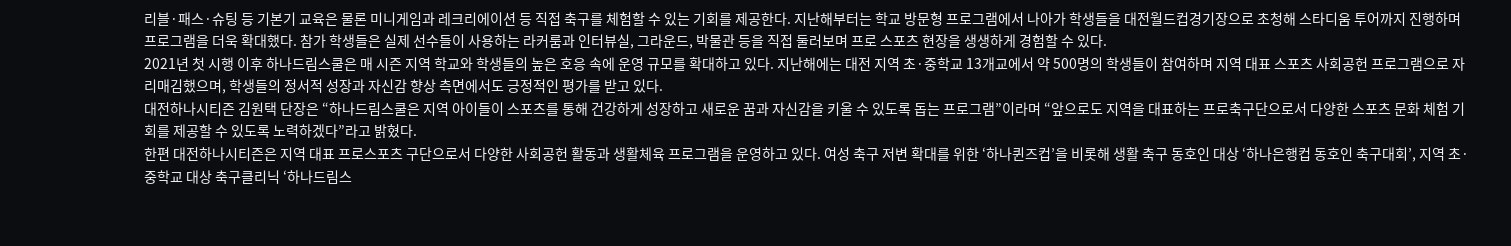리블·패스·슈팅 등 기본기 교육은 물론 미니게임과 레크리에이션 등 직접 축구를 체험할 수 있는 기회를 제공한다. 지난해부터는 학교 방문형 프로그램에서 나아가 학생들을 대전월드컵경기장으로 초청해 스타디움 투어까지 진행하며 프로그램을 더욱 확대했다. 참가 학생들은 실제 선수들이 사용하는 라커룸과 인터뷰실, 그라운드, 박물관 등을 직접 둘러보며 프로 스포츠 현장을 생생하게 경험할 수 있다.
2021년 첫 시행 이후 하나드림스쿨은 매 시즌 지역 학교와 학생들의 높은 호응 속에 운영 규모를 확대하고 있다. 지난해에는 대전 지역 초·중학교 13개교에서 약 500명의 학생들이 참여하며 지역 대표 스포츠 사회공헌 프로그램으로 자리매김했으며, 학생들의 정서적 성장과 자신감 향상 측면에서도 긍정적인 평가를 받고 있다.
대전하나시티즌 김원택 단장은 “하나드림스쿨은 지역 아이들이 스포츠를 통해 건강하게 성장하고 새로운 꿈과 자신감을 키울 수 있도록 돕는 프로그램”이라며 “앞으로도 지역을 대표하는 프로축구단으로서 다양한 스포츠 문화 체험 기회를 제공할 수 있도록 노력하겠다”라고 밝혔다.
한편 대전하나시티즌은 지역 대표 프로스포츠 구단으로서 다양한 사회공헌 활동과 생활체육 프로그램을 운영하고 있다. 여성 축구 저변 확대를 위한 ‘하나퀸즈컵’을 비롯해 생활 축구 동호인 대상 ‘하나은행컵 동호인 축구대회’, 지역 초·중학교 대상 축구클리닉 ‘하나드림스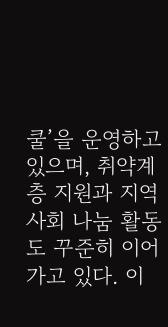쿨’을 운영하고 있으며, 취약계층 지원과 지역사회 나눔 활동도 꾸준히 이어가고 있다. 이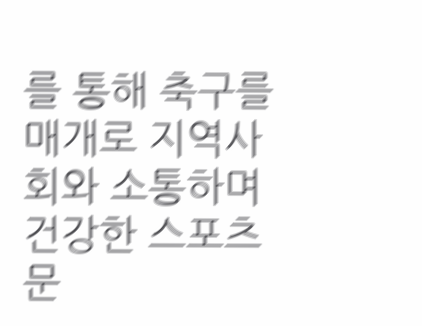를 통해 축구를 매개로 지역사회와 소통하며 건강한 스포츠 문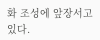화 조성에 앞장서고 있다.